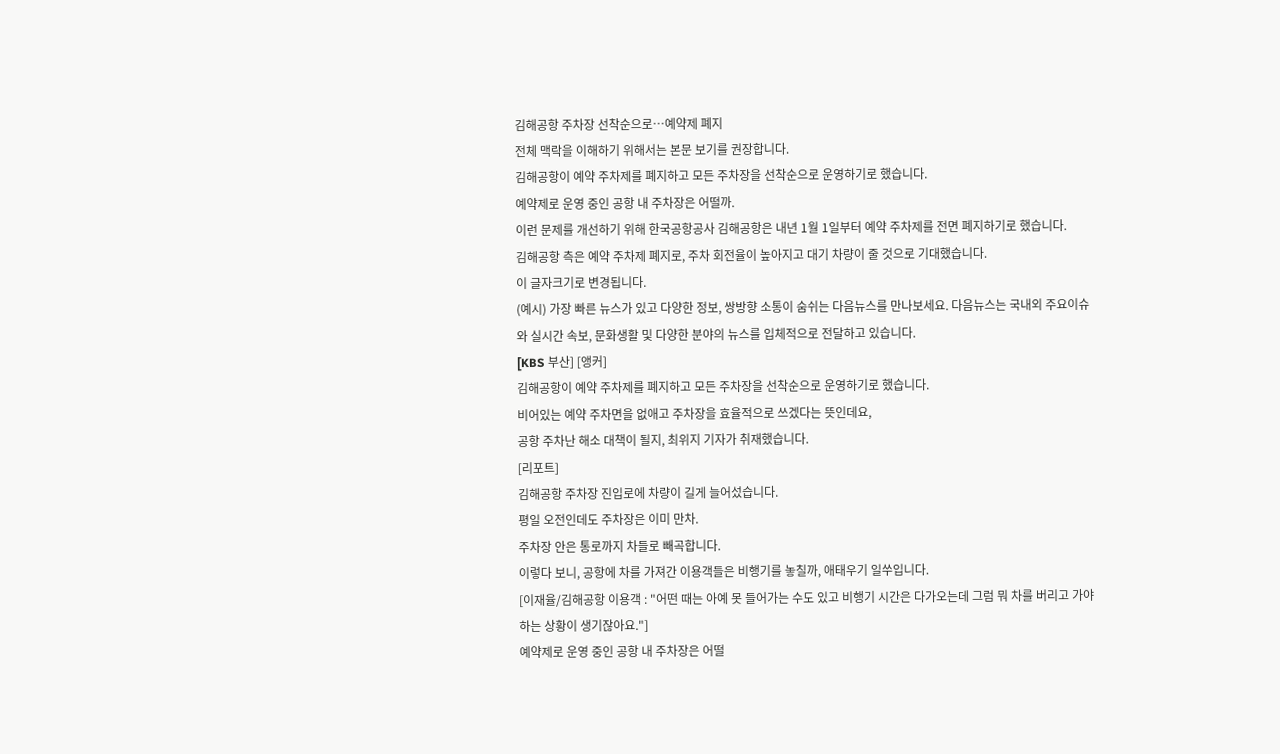김해공항 주차장 선착순으로…예약제 폐지
전체 맥락을 이해하기 위해서는 본문 보기를 권장합니다.
김해공항이 예약 주차제를 폐지하고 모든 주차장을 선착순으로 운영하기로 했습니다.
예약제로 운영 중인 공항 내 주차장은 어떨까.
이런 문제를 개선하기 위해 한국공항공사 김해공항은 내년 1월 1일부터 예약 주차제를 전면 폐지하기로 했습니다.
김해공항 측은 예약 주차제 폐지로, 주차 회전율이 높아지고 대기 차량이 줄 것으로 기대했습니다.
이 글자크기로 변경됩니다.
(예시) 가장 빠른 뉴스가 있고 다양한 정보, 쌍방향 소통이 숨쉬는 다음뉴스를 만나보세요. 다음뉴스는 국내외 주요이슈와 실시간 속보, 문화생활 및 다양한 분야의 뉴스를 입체적으로 전달하고 있습니다.
[KBS 부산] [앵커]
김해공항이 예약 주차제를 폐지하고 모든 주차장을 선착순으로 운영하기로 했습니다.
비어있는 예약 주차면을 없애고 주차장을 효율적으로 쓰겠다는 뜻인데요,
공항 주차난 해소 대책이 될지, 최위지 기자가 취재했습니다.
[리포트]
김해공항 주차장 진입로에 차량이 길게 늘어섰습니다.
평일 오전인데도 주차장은 이미 만차.
주차장 안은 통로까지 차들로 빼곡합니다.
이렇다 보니, 공항에 차를 가져간 이용객들은 비행기를 놓칠까, 애태우기 일쑤입니다.
[이재율/김해공항 이용객 : "어떤 때는 아예 못 들어가는 수도 있고 비행기 시간은 다가오는데 그럼 뭐 차를 버리고 가야 하는 상황이 생기잖아요."]
예약제로 운영 중인 공항 내 주차장은 어떨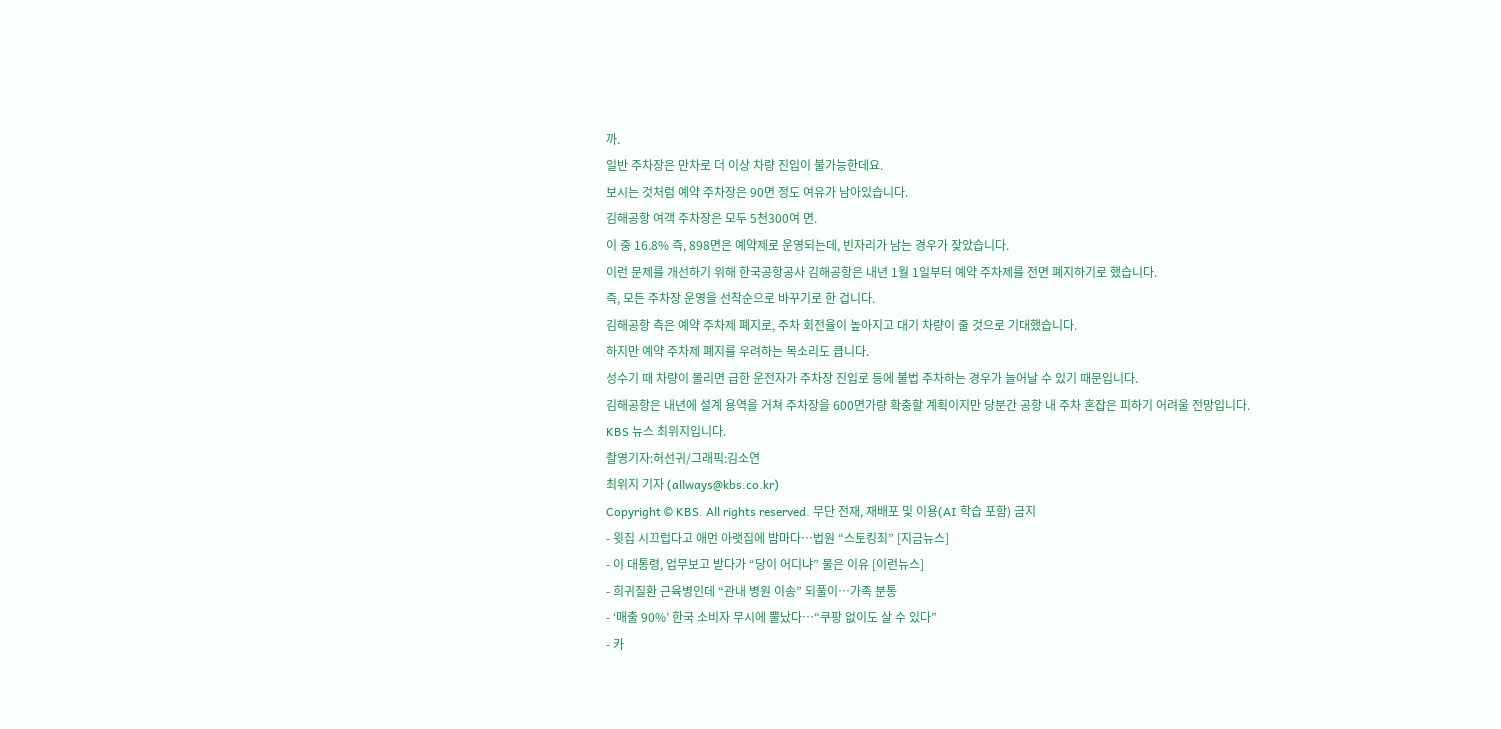까.
일반 주차장은 만차로 더 이상 차량 진입이 불가능한데요.
보시는 것처럼 예약 주차장은 90면 정도 여유가 남아있습니다.
김해공항 여객 주차장은 모두 5천300여 면.
이 중 16.8% 즉, 898면은 예약제로 운영되는데, 빈자리가 남는 경우가 잦았습니다.
이런 문제를 개선하기 위해 한국공항공사 김해공항은 내년 1월 1일부터 예약 주차제를 전면 폐지하기로 했습니다.
즉, 모든 주차장 운영을 선착순으로 바꾸기로 한 겁니다.
김해공항 측은 예약 주차제 폐지로, 주차 회전율이 높아지고 대기 차량이 줄 것으로 기대했습니다.
하지만 예약 주차제 폐지를 우려하는 목소리도 큽니다.
성수기 때 차량이 몰리면 급한 운전자가 주차장 진입로 등에 불법 주차하는 경우가 늘어날 수 있기 때문입니다.
김해공항은 내년에 설계 용역을 거쳐 주차장을 600면가량 확충할 계획이지만 당분간 공항 내 주차 혼잡은 피하기 어려울 전망입니다.
KBS 뉴스 최위지입니다.
촬영기자:허선귀/그래픽:김소연
최위지 기자 (allways@kbs.co.kr)
Copyright © KBS. All rights reserved. 무단 전재, 재배포 및 이용(AI 학습 포함) 금지
- 윗집 시끄럽다고 애먼 아랫집에 밤마다…법원 “스토킹죄” [지금뉴스]
- 이 대통령, 업무보고 받다가 “당이 어디냐” 물은 이유 [이런뉴스]
- 희귀질환 근육병인데 “관내 병원 이송” 되풀이…가족 분통
- ‘매출 90%’ 한국 소비자 무시에 뿔났다…“쿠팡 없이도 살 수 있다”
- 카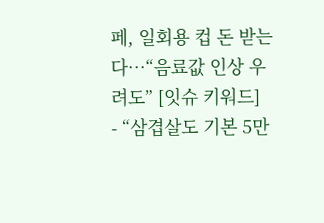페, 일회용 컵 돈 받는다…“음료값 인상 우려도” [잇슈 키워드]
- “삼겹살도 기본 5만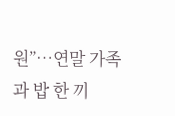원”…연말 가족과 밥 한 끼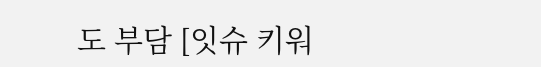도 부담 [잇슈 키워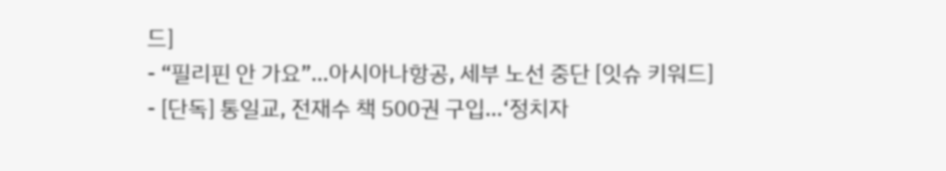드]
- “필리핀 안 가요”…아시아나항공, 세부 노선 중단 [잇슈 키워드]
- [단독] 통일교, 전재수 책 500권 구입…‘정치자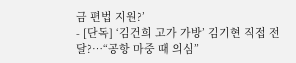금 편법 지원?’
- [단독] ‘김건희 고가 가방’ 김기현 직접 전달?…“공항 마중 때 의심”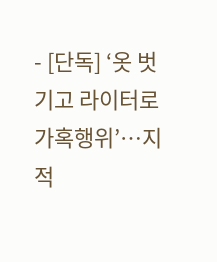- [단독] ‘옷 벗기고 라이터로 가혹행위’…지적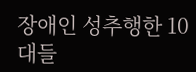장애인 성추행한 10대들